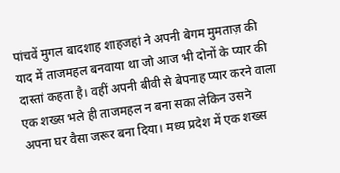पांचवें मुगल बादशाह शाहजहां ने अपनी बेगम मुमताज़ की याद में ताजमहल बनवाया था जो आज भी दोनों के प्यार की दास्तां कहता है। वहीं अपनी बीवी से बेपनाह प्यार करने वाला एक शख्स भले ही ताजमहल न बना सका लेकिन उसने अपना घर वैसा जरूर बना दिया। मध्य प्रदेश में एक शख्स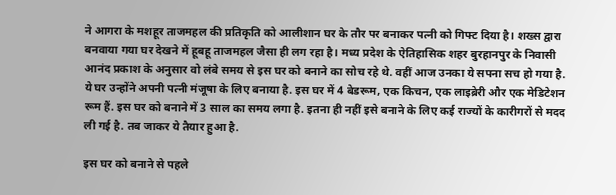ने आगरा के मशहूर ताजमहल की प्रतिकृति को आलीशान घर के तौर पर बनाकर पत्नी को गिफ्ट दिया है। शख्स द्वारा बनवाया गया घर देखने में हूबहू ताजमहल जैसा ही लग रहा है। मध्य प्रदेश के ऐतिहासिक शहर बुरहानपुर के निवासी आनंद प्रकाश के अनुसार वो लंबे समय से इस घर को बनाने का सोच रहे थे. वहीं आज उनका ये सपना सच हो गया है. ये घर उन्होंने अपनी पत्नी मंजूषा के लिए बनाया है. इस घर में 4 बेडरूम, एक किचन, एक लाइब्रेरी और एक मेडिटेशन रूम हैं. इस घर को बनाने में 3 साल का समय लगा है. इतना ही नहीं इसे बनाने के लिए कई राज्यों के कारीगरों से मदद ली गई है. तब जाकर ये तैयार हुआ है.

इस घर को बनाने से पहले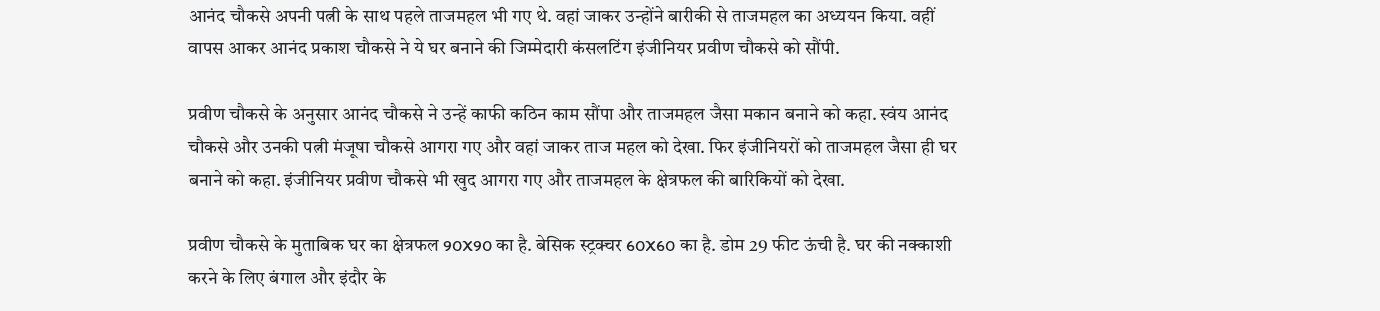आनंद चौकसे अपनी पत्नी के साथ पहले ताजमहल भी गए थे. वहां जाकर उन्होंने बारीकी से ताजमहल का अध्ययन किया. वहीं वापस आकर आनंद प्रकाश चौकसे ने ये घर बनाने की जिम्मेदारी कंसलटिंग इंजीनियर प्रवीण चौकसे को सौंपी.

प्रवीण चौकसे के अनुसार आनंद चौकसे ने उन्हें काफी कठिन काम सौंपा और ताजमहल जैसा मकान बनाने को कहा. स्वंय आनंद चौकसे और उनकी पत्नी मंजूषा चौकसे आगरा गए और वहां जाकर ताज महल को देखा. फिर इंजीनियरों को ताजमहल जैसा ही घर बनाने को कहा. इंजीनियर प्रवीण चौकसे भी खुद आगरा गए और ताजमहल के क्षेत्रफल की बारिकियों को देखा.

प्रवीण चौकसे के मुताबिक घर का क्षेत्रफल 90X90 का है. बेसिक स्ट्रक्चर 60X60 का है. डोम 29 फीट ऊंची है. घर की नक्काशी करने के लिए बंगाल और इंदौर के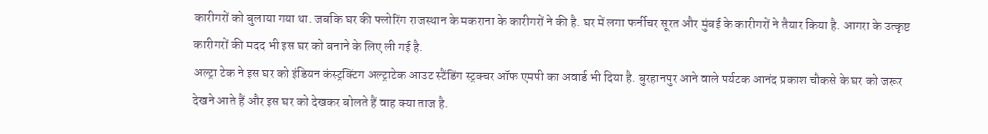कारीगरों को बुलाया गया था. जबकि घर की फ्लोरिंग राजस्थान के मकराना के कारीगरों ने की है. घर में लगा फर्नीचर सूरत और मुंबई के कारीगरों ने तैयार किया है. आगरा के उत्कृष्ट कारीगरों की मदद भी इस घर को बनाने के लिए ली गई है.
अल्ट्रा टेक ने इस घर को इंडियन कंस्ट्रक्टिंग अल्ट्राटेक आउट स्टैंडिंग स्ट्रक्चर ऑफ एमपी का अवार्ड भी दिया है. बुरहानपुर आने वाले पर्यटक आनंद प्रकाश चौकसे के घर को जरूर देखने आते हैं और इस घर को देखकर बोलते हैं वाह क्या ताज है.